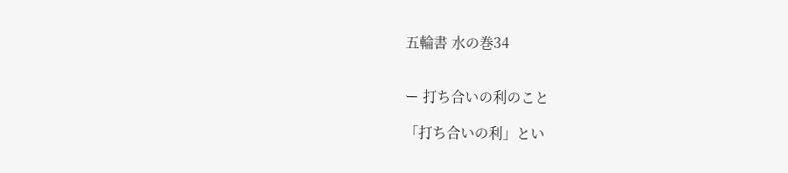五輪書 水の巻34


ー 打ち合いの利のこと

「打ち合いの利」とい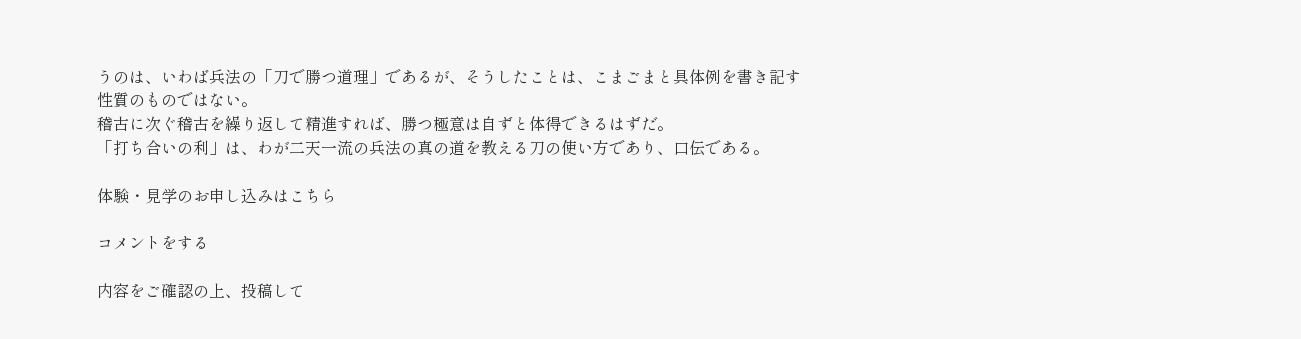うのは、いわば兵法の「刀で勝つ道理」であるが、そうしたことは、こまごまと具体例を書き記す性質のものではない。
稽古に次ぐ稽古を繰り返して精進すれば、勝つ極意は自ずと体得できるはずだ。
「打ち合いの利」は、わが二天一流の兵法の真の道を教える刀の使い方であり、口伝である。

体験・見学のお申し込みはこちら

コメントをする

内容をご確認の上、投稿して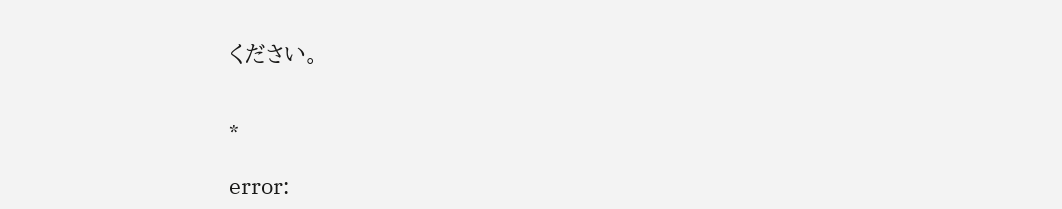ください。


*

error: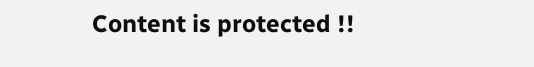Content is protected !!